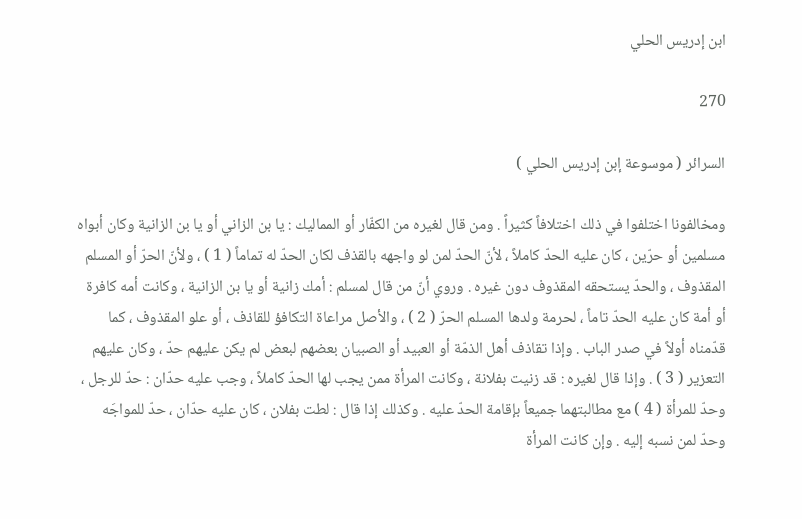ابن إدريس الحلي

270

السرائر ( موسوعة إبن إدريس الحلي )

ومخالفونا اختلفوا في ذلك اختلافاً كثيراً . ومن قال لغيره من الكفّار أو المماليك : يا بن الزاني أو يا بن الزانية وكان أبواه مسلمين أو حرّين ، كان عليه الحدّ كاملاً ، لأنّ الحدّ لمن لو واجهه بالقذف لكان الحدّ له تماماً ( 1 ) ، ولأنّ الحرّ أو المسلم المقذوف ، والحدّ يستحقه المقذوف دون غيره . وروي أنّ من قال لمسلم : أمك زانية أو يا بن الزانية ، وكانت أمه كافرة أو أمة كان عليه الحدّ تاماً ، لحرمة ولدها المسلم الحرّ ( 2 ) ، والأصل مراعاة التكافؤ للقاذف ، أو علو المقذوف ، كما قدّمناه أولاً في صدر الباب . وإذا تقاذف أهل الذمّة أو العبيد أو الصبيان بعضهم لبعض لم يكن عليهم حدّ ، وكان عليهم التعزير ( 3 ) . وإذا قال لغيره : قد زنيت بفلانة ، وكانت المرأة ممن يجب لها الحدّ كاملاً ، وجب عليه حدّان : حدّ للرجل ، وحدّ للمرأة ( 4 ) مع مطالبتهما جميعاً بإقامة الحدّ عليه . وكذلك إذا قال : لطت بفلان ، كان عليه حدّان ، حدّ للمواجَه وحدّ لمن نسبه إليه . وإن كانت المرأة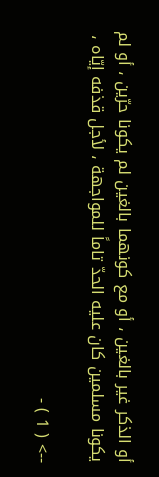أو الذكر غير بالغين ، أو مع كونهما بالغين لم يكونا حرّين ، أو لم يكونا مسلمين كان عليه الحدّ تاماً للمواجهة ، لأجل قذفه إيّاه ،

--> ( 1 ) -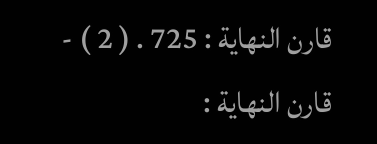قارن النهاية : 725 . ( 2 ) - قارن النهاية :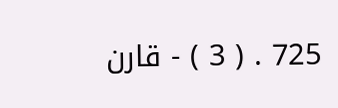725 . ( 3 ) - قارن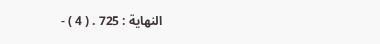النهاية : 725 . ( 4 ) -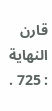قارن النهاية : 725 .